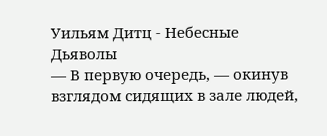Уильям Дитц - Небесные Дьяволы
— В первую очередь, — окинув взглядом сидящих в зале людей,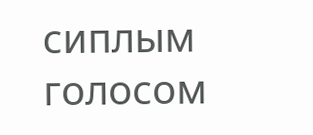сиплым голосом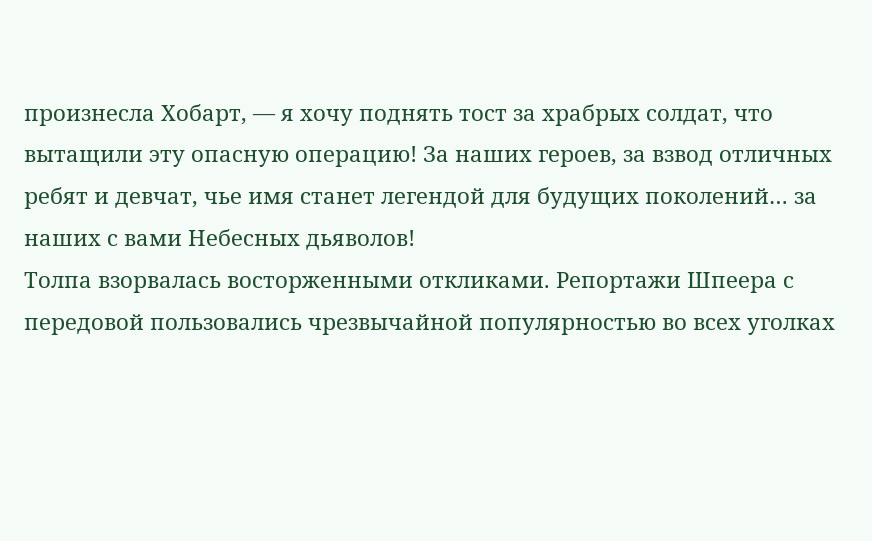произнесла Хобарт, — я хочу поднять тост за храбрых солдат, что вытащили эту опасную операцию! За наших героев, за взвод отличных ребят и девчат, чье имя станет легендой для будущих поколений… за наших с вами Небесных дьяволов!
Толпа взорвалась восторженными откликами. Репортажи Шпеера с передовой пользовались чрезвычайной популярностью во всех уголках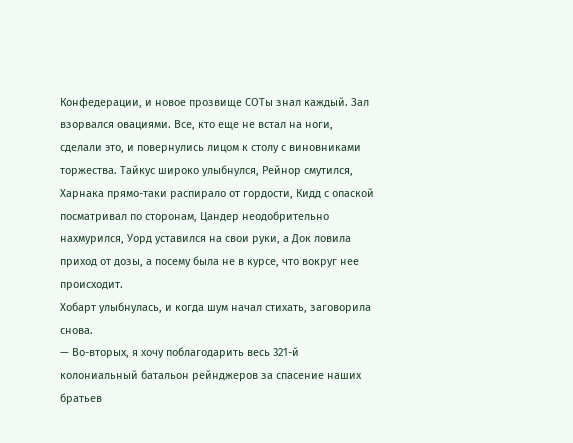Конфедерации, и новое прозвище СОТы знал каждый. Зал взорвался овациями. Все, кто еще не встал на ноги, сделали это, и повернулись лицом к столу с виновниками торжества. Тайкус широко улыбнулся, Рейнор смутился, Харнака прямо-таки распирало от гордости, Кидд с опаской посматривал по сторонам, Цандер неодобрительно нахмурился, Уорд уставился на свои руки, а Док ловила приход от дозы, а посему была не в курсе, что вокруг нее происходит.
Хобарт улыбнулась, и когда шум начал стихать, заговорила снова.
— Во-вторых, я хочу поблагодарить весь 321-й колониальный батальон рейнджеров за спасение наших братьев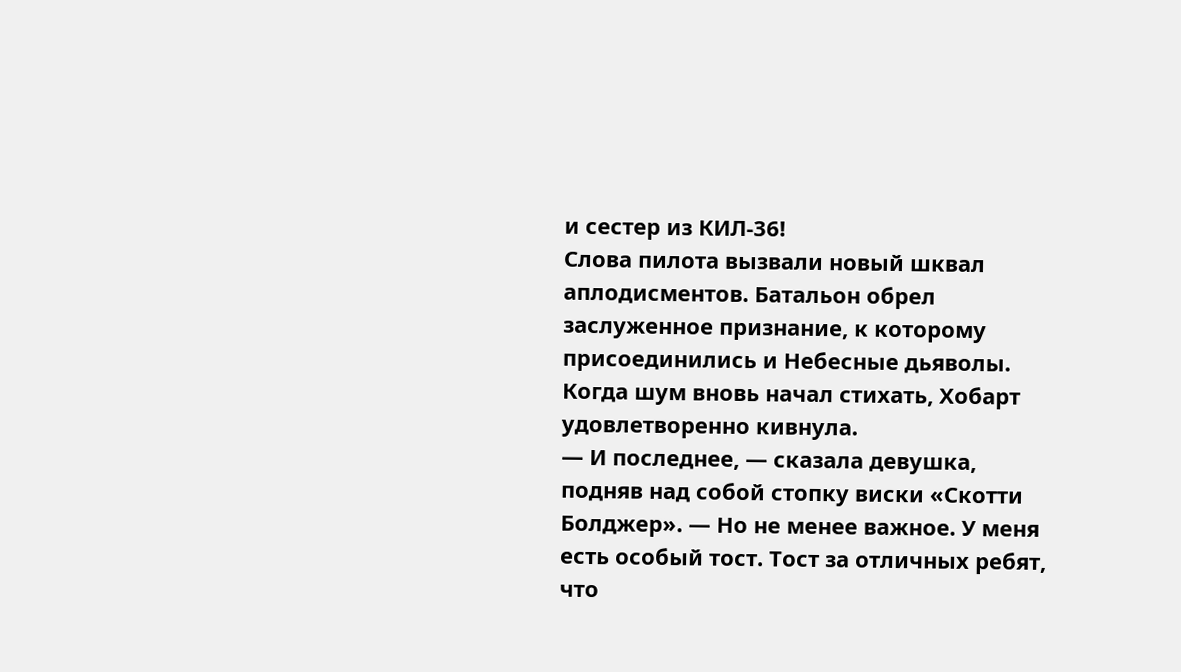и сестер из КИЛ-36!
Слова пилота вызвали новый шквал аплодисментов. Батальон обрел заслуженное признание, к которому присоединились и Небесные дьяволы.
Когда шум вновь начал стихать, Хобарт удовлетворенно кивнула.
— И последнее, — сказала девушка, подняв над собой стопку виски «Скотти Болджер». — Но не менее важное. У меня есть особый тост. Тост за отличных ребят, что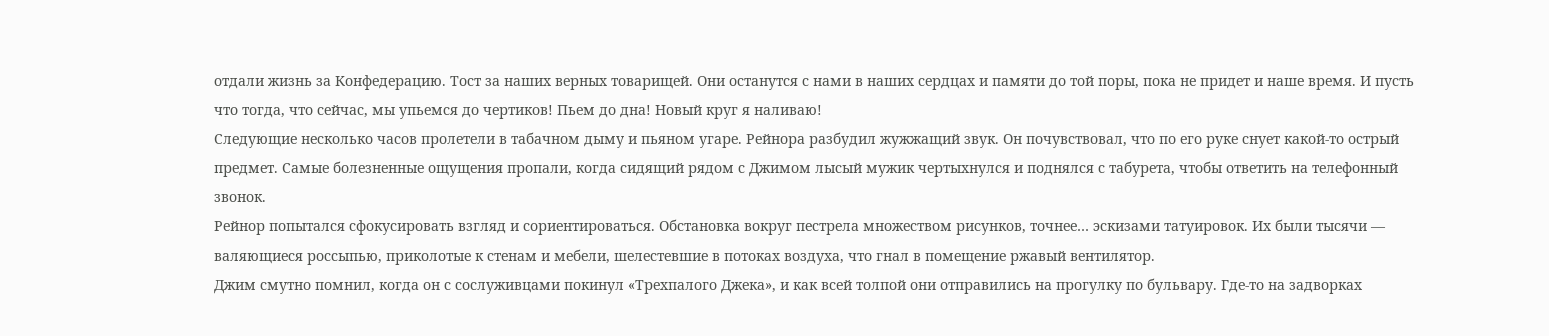отдали жизнь за Конфедерацию. Тост за наших верных товарищей. Они останутся с нами в наших сердцах и памяти до той поры, пока не придет и наше время. И пусть что тогда, что сейчас, мы упьемся до чертиков! Пьем до дна! Новый круг я наливаю!
Следующие несколько часов пролетели в табачном дыму и пьяном угаре. Рейнора разбудил жужжащий звук. Он почувствовал, что по его руке снует какой-то острый предмет. Самые болезненные ощущения пропали, когда сидящий рядом с Джимом лысый мужик чертыхнулся и поднялся с табурета, чтобы ответить на телефонный звонок.
Рейнор попытался сфокусировать взгляд и сориентироваться. Обстановка вокруг пестрела множеством рисунков, точнее… эскизами татуировок. Их были тысячи — валяющиеся россыпью, приколотые к стенам и мебели, шелестевшие в потоках воздуха, что гнал в помещение ржавый вентилятор.
Джим смутно помнил, когда он с сослуживцами покинул «Трехпалого Джека», и как всей толпой они отправились на прогулку по бульвару. Где-то на задворках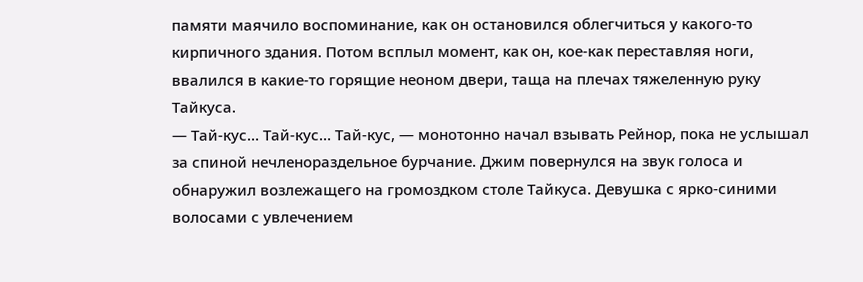памяти маячило воспоминание, как он остановился облегчиться у какого-то кирпичного здания. Потом всплыл момент, как он, кое-как переставляя ноги, ввалился в какие-то горящие неоном двери, таща на плечах тяжеленную руку Тайкуса.
— Тай-кус… Тай-кус… Тай-кус, — монотонно начал взывать Рейнор, пока не услышал за спиной нечленораздельное бурчание. Джим повернулся на звук голоса и обнаружил возлежащего на громоздком столе Тайкуса. Девушка с ярко-синими волосами с увлечением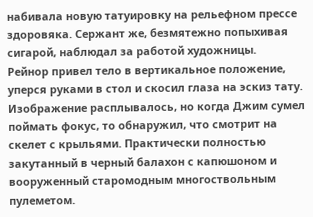набивала новую татуировку на рельефном прессе здоровяка. Сержант же, безмятежно попыхивая сигарой, наблюдал за работой художницы.
Рейнор привел тело в вертикальное положение, уперся руками в стол и скосил глаза на эскиз тату. Изображение расплывалось, но когда Джим сумел поймать фокус, то обнаружил, что смотрит на скелет с крыльями. Практически полностью закутанный в черный балахон с капюшоном и вооруженный старомодным многоствольным пулеметом.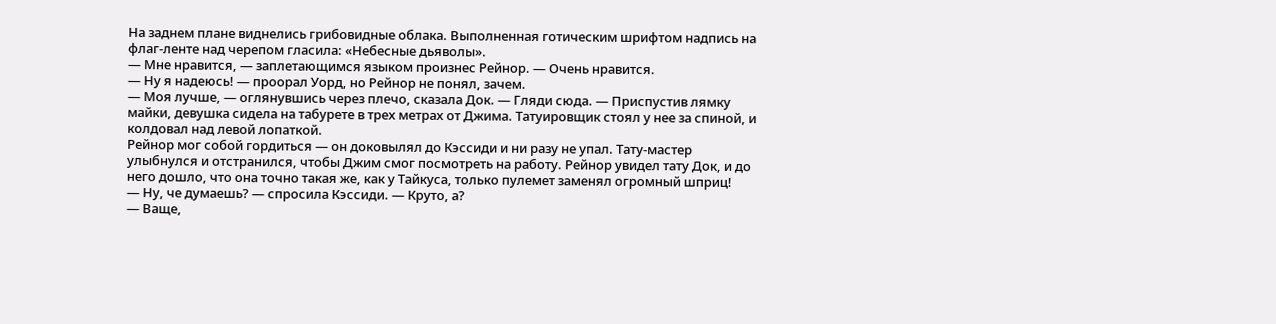На заднем плане виднелись грибовидные облака. Выполненная готическим шрифтом надпись на флаг-ленте над черепом гласила: «Небесные дьяволы».
— Мне нравится, — заплетающимся языком произнес Рейнор. — Очень нравится.
— Ну я надеюсь! — проорал Уорд, но Рейнор не понял, зачем.
— Моя лучше, — оглянувшись через плечо, сказала Док. — Гляди сюда. — Приспустив лямку майки, девушка сидела на табурете в трех метрах от Джима. Татуировщик стоял у нее за спиной, и колдовал над левой лопаткой.
Рейнор мог собой гордиться — он доковылял до Кэссиди и ни разу не упал. Тату-мастер улыбнулся и отстранился, чтобы Джим смог посмотреть на работу. Рейнор увидел тату Док, и до него дошло, что она точно такая же, как у Тайкуса, только пулемет заменял огромный шприц!
— Ну, че думаешь? — спросила Кэссиди. — Круто, а?
— Ваще,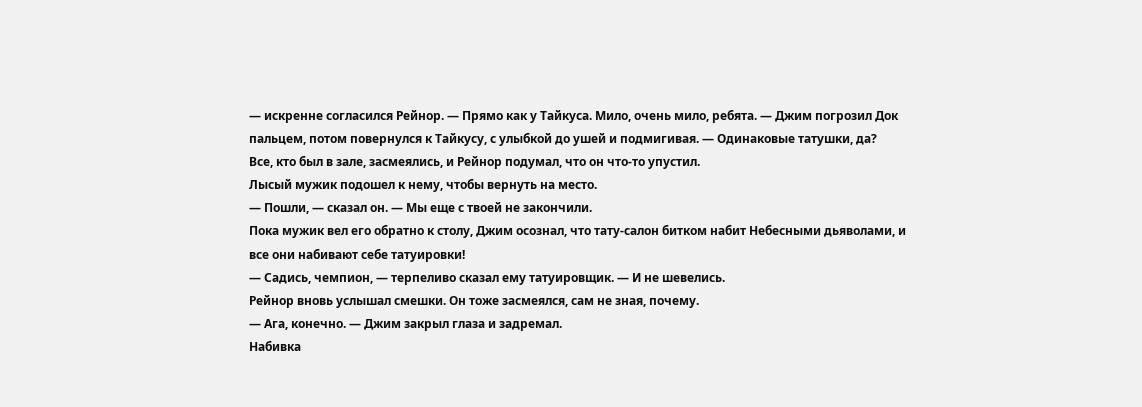— искренне согласился Рейнор. — Прямо как у Тайкуса. Мило, очень мило, ребята. — Джим погрозил Док пальцем, потом повернулся к Тайкусу, с улыбкой до ушей и подмигивая. — Одинаковые татушки, да?
Все, кто был в зале, засмеялись, и Рейнор подумал, что он что-то упустил.
Лысый мужик подошел к нему, чтобы вернуть на место.
— Пошли, — сказал он. — Мы еще с твоей не закончили.
Пока мужик вел его обратно к столу, Джим осознал, что тату-салон битком набит Небесными дьяволами, и все они набивают себе татуировки!
— Садись, чемпион, — терпеливо сказал ему татуировщик. — И не шевелись.
Рейнор вновь услышал смешки. Он тоже засмеялся, сам не зная, почему.
— Ага, конечно. — Джим закрыл глаза и задремал.
Набивка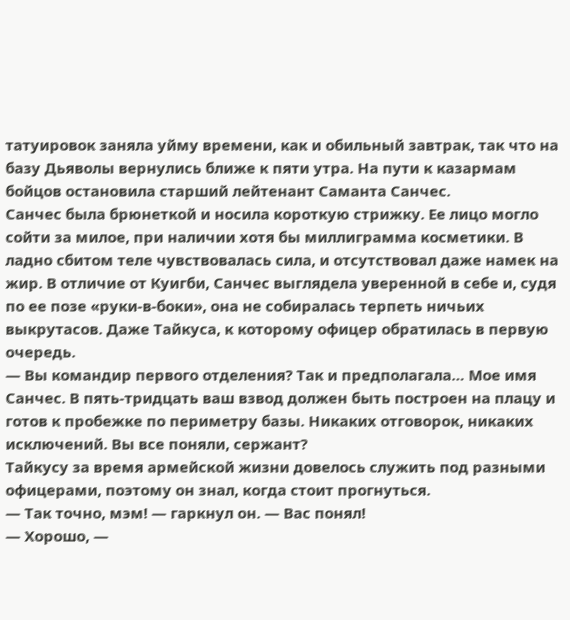татуировок заняла уйму времени, как и обильный завтрак, так что на базу Дьяволы вернулись ближе к пяти утра. На пути к казармам бойцов остановила старший лейтенант Саманта Санчес.
Санчес была брюнеткой и носила короткую стрижку. Ее лицо могло сойти за милое, при наличии хотя бы миллиграмма косметики. В ладно сбитом теле чувствовалась сила, и отсутствовал даже намек на жир. В отличие от Куигби, Санчес выглядела уверенной в себе и, судя по ее позе «руки-в-боки», она не собиралась терпеть ничьих выкрутасов. Даже Тайкуса, к которому офицер обратилась в первую очередь.
— Вы командир первого отделения? Так и предполагала… Мое имя Санчес. В пять-тридцать ваш взвод должен быть построен на плацу и готов к пробежке по периметру базы. Никаких отговорок, никаких исключений. Вы все поняли, сержант?
Тайкусу за время армейской жизни довелось служить под разными офицерами, поэтому он знал, когда стоит прогнуться.
— Так точно, мэм! — гаркнул он. — Вас понял!
— Хорошо, —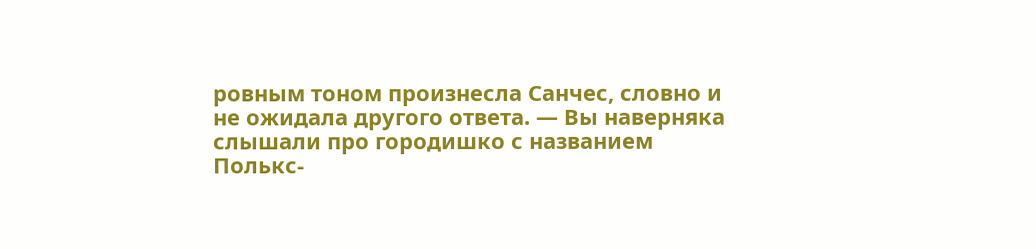ровным тоном произнесла Санчес, словно и не ожидала другого ответа. — Вы наверняка слышали про городишко с названием Полькс-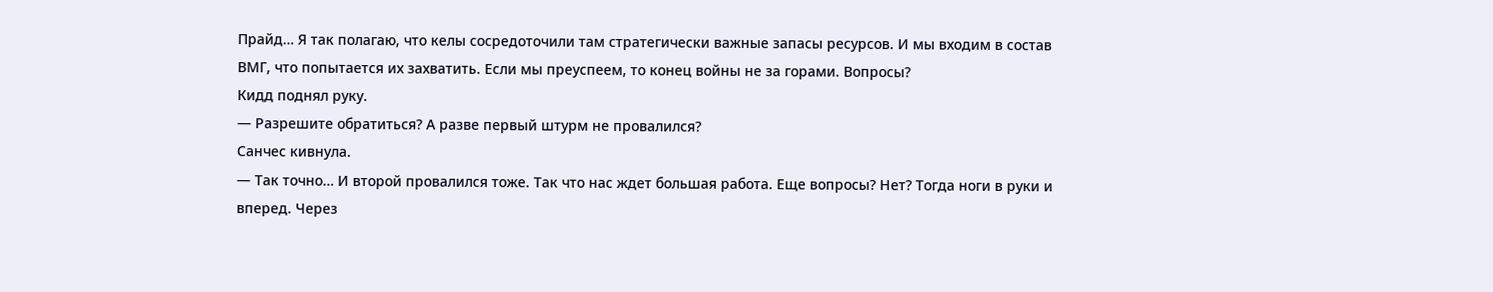Прайд… Я так полагаю, что келы сосредоточили там стратегически важные запасы ресурсов. И мы входим в состав ВМГ, что попытается их захватить. Если мы преуспеем, то конец войны не за горами. Вопросы?
Кидд поднял руку.
— Разрешите обратиться? А разве первый штурм не провалился?
Санчес кивнула.
— Так точно… И второй провалился тоже. Так что нас ждет большая работа. Еще вопросы? Нет? Тогда ноги в руки и вперед. Через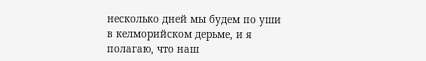несколько дней мы будем по уши в келморийском дерьме, и я полагаю, что наш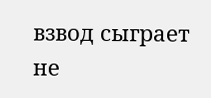взвод сыграет не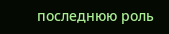последнюю роль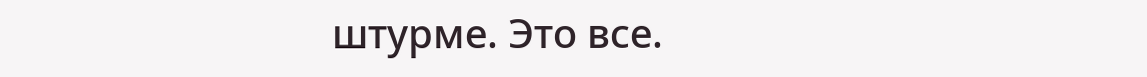штурме. Это все.